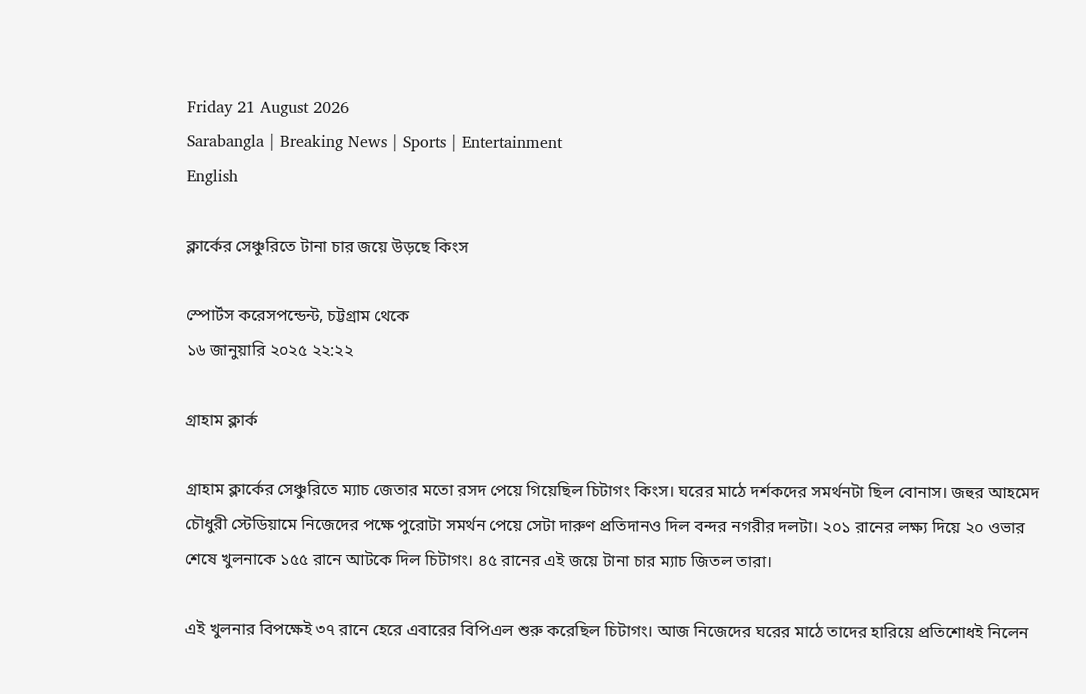Friday 21 August 2026
Sarabangla | Breaking News | Sports | Entertainment
English

ক্লার্কের সেঞ্চুরিতে টানা চার জয়ে উড়ছে কিংস

স্পোর্টস করেসপন্ডেন্ট, চট্টগ্রাম থেকে
১৬ জানুয়ারি ২০২৫ ২২:২২

গ্রাহাম ক্লার্ক

গ্রাহাম ক্লার্কের সেঞ্চুরিতে ম্যাচ জেতার মতো রসদ পেয়ে গিয়েছিল চিটাগং কিংস। ঘরের মাঠে দর্শকদের সমর্থনটা ছিল বোনাস। জহুর আহমেদ চৌধুরী স্টেডিয়ামে নিজেদের পক্ষে পুরোটা সমর্থন পেয়ে সেটা দারুণ প্রতিদানও দিল বন্দর নগরীর দলটা। ২০১ রানের লক্ষ্য দিয়ে ২০ ওভার শেষে খুলনাকে ১৫৫ রানে আটকে দিল চিটাগং। ৪৫ রানের এই জয়ে টানা চার ম্যাচ জিতল তারা।

এই খুলনার বিপক্ষেই ৩৭ রানে হেরে এবারের বিপিএল শুরু করেছিল চিটাগং। আজ নিজেদের ঘরের মাঠে তাদের হারিয়ে প্রতিশোধই নিলেন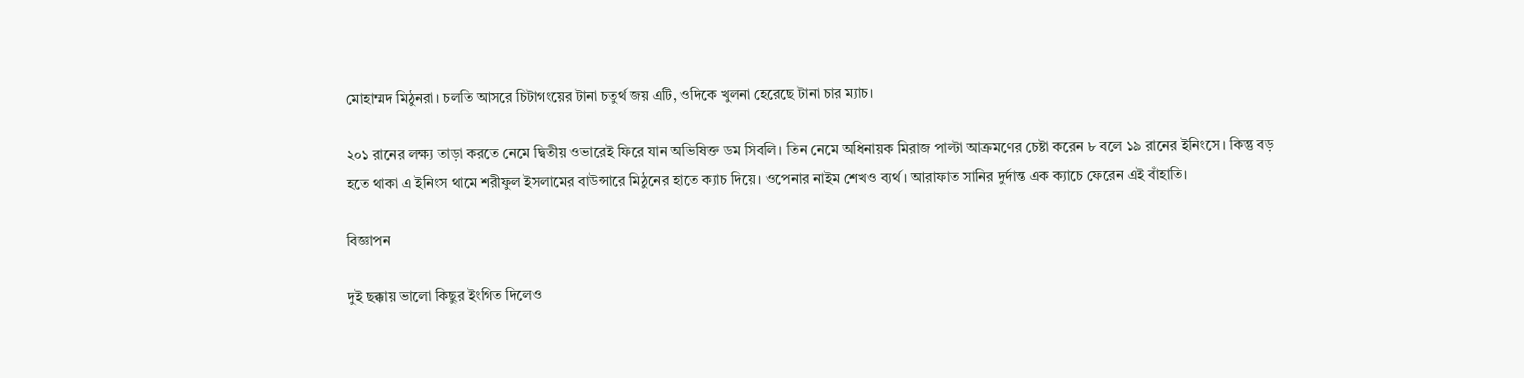মোহাম্মদ মিঠুনরা। চলতি আসরে চিটাগংয়ের টানা চতুর্থ জয় এটি, ওদিকে খুলনা হেরেছে টানা চার ম্যাচ।

২০১ রানের লক্ষ্য তাড়া করতে নেমে দ্বিতীয় ওভারেই ফিরে যান অভিষিক্ত ডম সিবলি। তিন নেমে অধিনায়ক মিরাজ পাল্টা আক্রমণের চেষ্টা করেন ৮ বলে ১৯ রানের ইনিংসে। কিন্তু বড় হতে থাকা এ ইনিংস থামে শরীফুল ইসলামের বাউন্সারে মিঠুনের হাতে ক্যাচ দিয়ে। ওপেনার নাইম শেখও ব্যর্থ। আরাফাত সানির দুর্দান্ত এক ক্যাচে ফেরেন এই বাঁহাতি।

বিজ্ঞাপন

দুই ছক্কায় ভালো কিছুর ইংগিত দিলেও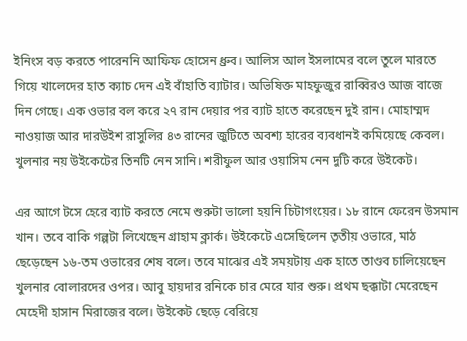ইনিংস বড় করতে পারেননি আফিফ হোসেন ধ্রুব। আলিস আল ইসলামের বলে তুলে মারতে গিয়ে খালেদের হাত ক্যাচ দেন এই বাঁহাতি ব্যাটার। অভিষিক্ত মাহফুজুর রাব্বিরও আজ বাজে দিন গেছে। এক ওভার বল করে ২৭ রান দেয়ার পর ব্যাট হাতে করেছেন দুই রান। মোহাম্মদ নাওয়াজ আর দারউইশ রাসুলির ৪৩ রানের জুটিতে অবশ্য হারের ব্যবধানই কমিয়েছে কেবল। খুলনার নয় উইকেটের তিনটি নেন সানি। শরীফুল আর ওয়াসিম নেন দুটি করে উইকেট।

এর আগে টসে হেরে ব্যাট করতে নেমে শুরুটা ভালো হয়নি চিটাগংয়ের। ১৮ রানে ফেরেন উসমান খান। তবে বাকি গল্পটা লিখেছেন গ্রাহাম ক্লার্ক। উইকেটে এসেছিলেন তৃতীয় ওভারে, মাঠ ছেড়েছেন ১৬-তম ওভারের শেষ বলে। তবে মাঝের এই সময়টায় এক হাতে তাণ্ডব চালিয়েছেন খুলনার বোলারদের ওপর। আবু হায়দার রনিকে চার মেরে যার শুরু। প্রথম ছক্কাটা মেরেছেন মেহেদী হাসান মিরাজের বলে। উইকেট ছেড়ে বেরিয়ে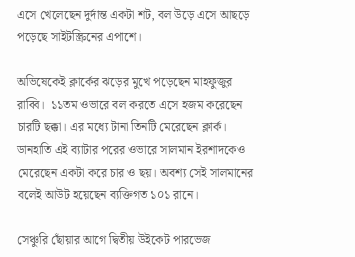এসে খেলেছেন দুর্দান্ত একটা শট, বল উড়ে এসে আছড়ে পড়েছে সাইটস্ক্রিনের এপাশে।

অভিষেকেই ক্লার্কের ঝড়ের মুখে পড়েছেন মাহফুজুর রাব্বি।  ১১তম ওভারে বল করতে এসে হজম করেছেন চারটি ছক্কা। এর মধ্যে টানা তিনটি মেরেছেন ক্লার্ক। ডানহাতি এই ব্যাটার পরের ওভারে সালমান ইরশাদকেও মেরেছেন একটা করে চার ও ছয়। অবশ্য সেই সালমানের বলেই আউট হয়েছেন ব্যক্তিগত ১০১ রানে।

সেঞ্চুরি ছোঁয়ার আগে দ্বিতীয় উইকেট পারভেজ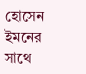হোসেন ইমনের সাথে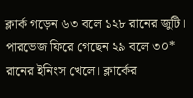ক্লার্ক গড়েন ৬৩ বলে ১২৮ রানের জুটি। পারভেজ ফিরে গেছেন ২৯ বলে ৩০* রানের ইনিংস খেলে। ক্লার্কের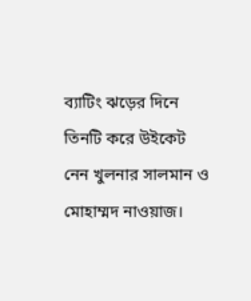ব্যাটিং ঝড়ের দিনে তিনটি করে উইকেট নেন খুলনার সালমান ও মোহাম্মদ নাওয়াজ।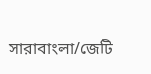সারাবাংলা/জেটি